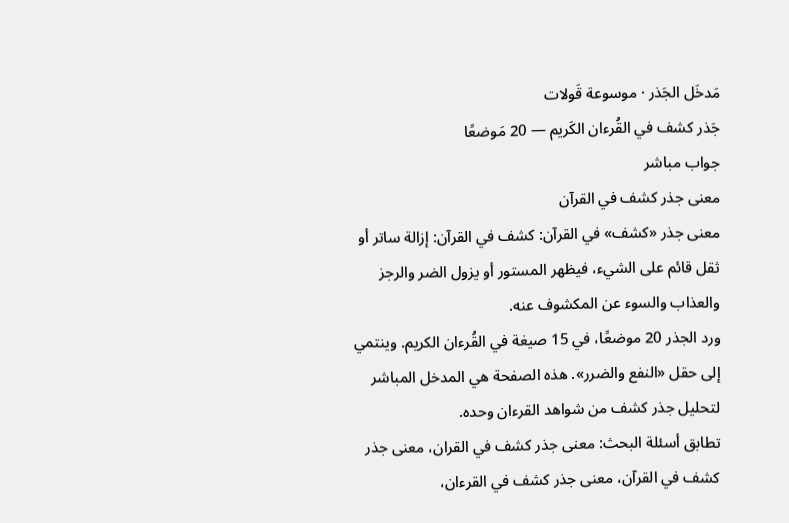مَدخَل الجَذر · موسوعة قَولات
جَذر كشف في القُرءان الكَريم — 20 مَوضعًا
جواب مباشر
معنى جذر كشف في القرآن
معنى جذر «كشف» في القرآن: كشف في القرآن: إزالة ساتر أو ثقل قائم على الشيء، فيظهر المستور أو يزول الضر والرجز والعذاب والسوء عن المكشوف عنه.
ورد الجذر 20 موضعًا، في 15 صيغة في القُرءان الكريم. وينتمي إلى حقل «النفع والضرر». هذه الصفحة هي المدخل المباشر لتحليل جذر كشف من شواهد القرءان وحده.
تطابق أسئلة البحث: معنى جذر كشف في القران، معنى جذر كشف في القرآن، معنى جذر كشف في القرءان،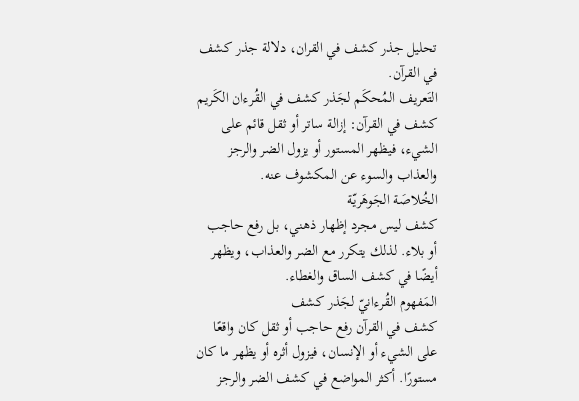تحليل جذر كشف في القران، دلالة جذر كشف في القرآن.
التَعريف المُحكَم لجَذر كشف في القُرءان الكَريم
كشف في القرآن: إزالة ساتر أو ثقل قائم على الشيء، فيظهر المستور أو يزول الضر والرجز والعذاب والسوء عن المكشوف عنه.
الخُلاصَة الجَوهَريّة
كشف ليس مجرد إظهار ذهني، بل رفع حاجب أو بلاء. لذلك يتكرر مع الضر والعذاب، ويظهر أيضًا في كشف الساق والغطاء.
المَفهوم القُرءانيّ لجَذر كشف
كشف في القرآن رفع حاجب أو ثقل كان واقعًا على الشيء أو الإنسان، فيزول أثره أو يظهر ما كان مستورًا. أكثر المواضع في كشف الضر والرجز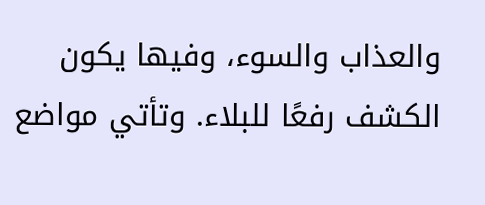والعذاب والسوء، وفيها يكون الكشف رفعًا للبلاء. وتأتي مواضع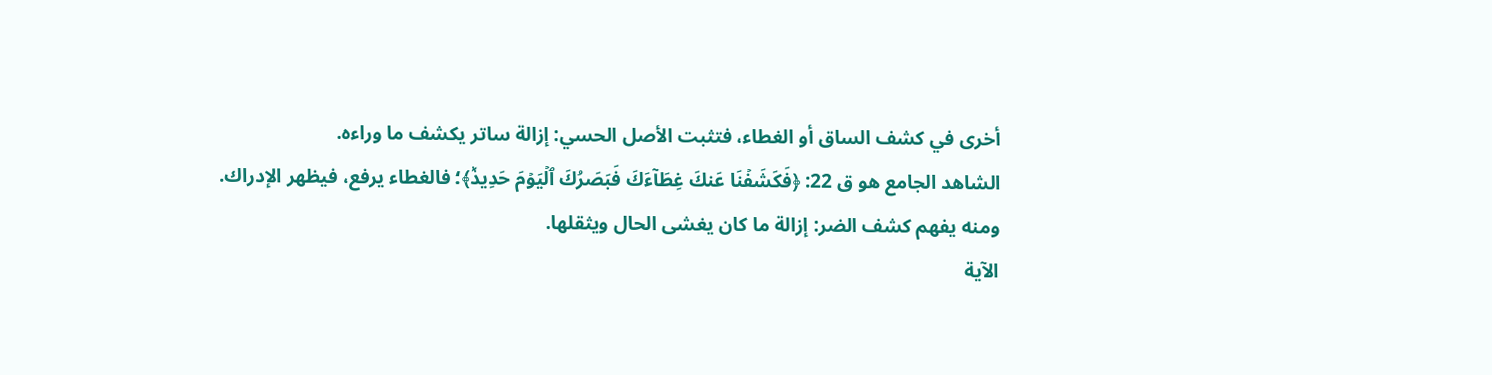أخرى في كشف الساق أو الغطاء، فتثبت الأصل الحسي: إزالة ساتر يكشف ما وراءه.
الشاهد الجامع هو ق 22: ﴿فَكَشَفۡنَا عَنكَ غِطَآءَكَ فَبَصَرُكَ ٱلۡيَوۡمَ حَدِيدٞ﴾؛ فالغطاء يرفع، فيظهر الإدراك. ومنه يفهم كشف الضر: إزالة ما كان يغشى الحال ويثقلها.
الآية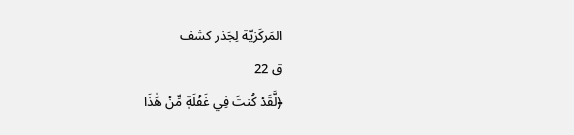المَركَزيّة لِجَذر كشف
ق 22
﴿لَّقَدۡ كُنتَ فِي غَفۡلَةٖ مِّنۡ هَٰذَا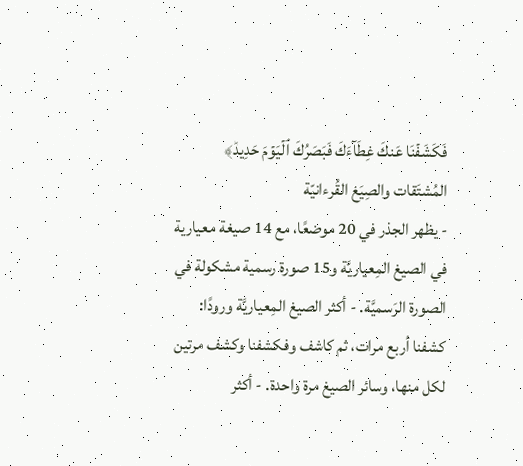فَكَشَفۡنَا عَنكَ غِطَآءَكَ فَبَصَرُكَ ٱلۡيَوۡمَ حَدِيدٞ﴾
المُشتَقات والصِيَغ القُرءانيّة
- يظهر الجذر في 20 موضعًا، مع 14 صيغة معيارية في الصيغ المِعياريَّة و15 صورة رسمية مشكولة في الصورة الرَسميَّة. - أكثر الصيغ المِعياريَّة ورودًا: كشفنا أربع مرات، ثم كاشف وفكشفنا وكشف مرتين لكل منها، وسائر الصيغ مرة واحدة. - أكثر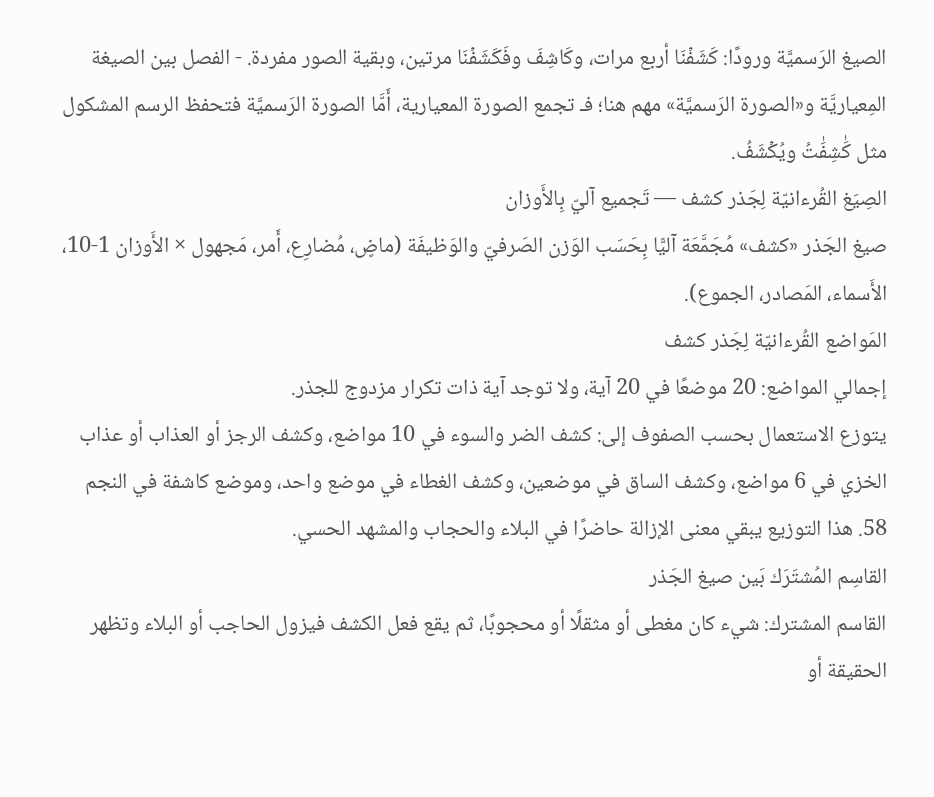الصيغ الرَسميَّة ورودًا: كَشَفۡنَا أربع مرات، وكَاشِفَ وفَكَشَفۡنَا مرتين، وبقية الصور مفردة. - الفصل بين الصيغة المِعياريَّة و«الصورة الرَسميَّة» مهم هنا؛ فـ تجمع الصورة المعيارية، أَمَّا الصورة الرَسميَّة فتحفظ الرسم المشكول مثل كَٰشِفَٰتُ ويُكۡشَفُ.
الصِيَغ القُرءانيّة لِجَذر كشف — تَجميع آليّ بِالأَوزان
صيغ الجَذر «كشف» مُجَمَّعَة آليًّا بِحَسَب الوَزن الصَرفيّ والوَظيفَة (ماضٍ، مُضارِع، أَمر، مَجهول × الأَوزان 1-10، الأَسماء، المَصادر، الجموع).
المَواضع القُرءانيّة لِجَذر كشف
إجمالي المواضع: 20 موضعًا في 20 آية، ولا توجد آية ذات تكرار مزدوج للجذر.
يتوزع الاستعمال بحسب الصفوف إلى: كشف الضر والسوء في 10 مواضع، وكشف الرجز أو العذاب أو عذاب الخزي في 6 مواضع، وكشف الساق في موضعين، وكشف الغطاء في موضع واحد، وموضع كاشفة في النجم 58. هذا التوزيع يبقي معنى الإزالة حاضرًا في البلاء والحجاب والمشهد الحسي.
القاسِم المُشتَرَك بَين صيغ الجَذر
القاسم المشترك: شيء كان مغطى أو مثقلًا أو محجوبًا، ثم يقع فعل الكشف فيزول الحاجب أو البلاء وتظهر الحقيقة أو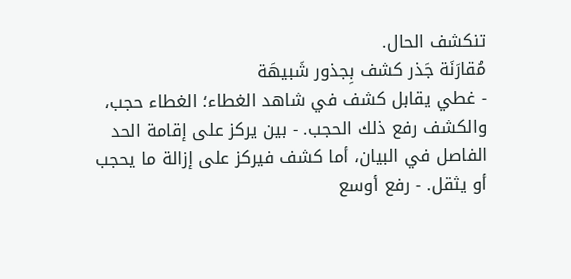تنكشف الحال.
مُقارَنَة جَذر كشف بِجذور شَبيهَة
- غطي يقابل كشف في شاهد الغطاء؛ الغطاء حجب، والكشف رفع ذلك الحجب. - بين يركز على إقامة الحد الفاصل في البيان، أما كشف فيركز على إزالة ما يحجب أو يثقل. - رفع أوسع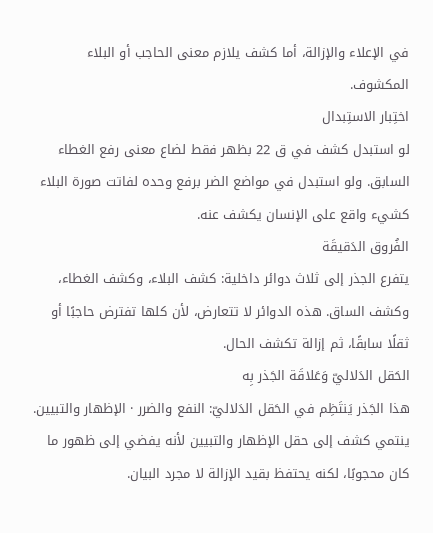في الإعلاء والإزالة، أما كشف يلازم معنى الحاجب أو البلاء المكشوف.
اختِبار الاستِبدال
لو استبدل كشف في ق 22 بظهر فقط لضاع معنى رفع الغطاء السابق. ولو استبدل في مواضع الضر برفع وحده لفاتت صورة البلاء كشيء واقع على الإنسان يكشف عنه.
الفُروق الدَقيقَة
يتفرع الجذر إلى ثلاث دوائر داخلية: كشف البلاء، وكشف الغطاء، وكشف الساق. هذه الدوائر لا تتعارض، لأن كلها تفترض حاجبًا أو ثقلًا سابقًا، ثم إزالة تكشف الحال.
الحَقل الدَلاليّ وَعَلاقَة الجَذر بِه
هذا الجَذر يَنتَظِم في الحَقل الدَلاليّ: النفع والضرر · الإظهار والتبيين.
ينتمي كشف إلى حقل الإظهار والتبيين لأنه يفضي إلى ظهور ما كان محجوبًا، لكنه يحتفظ بقيد الإزالة لا مجرد البيان.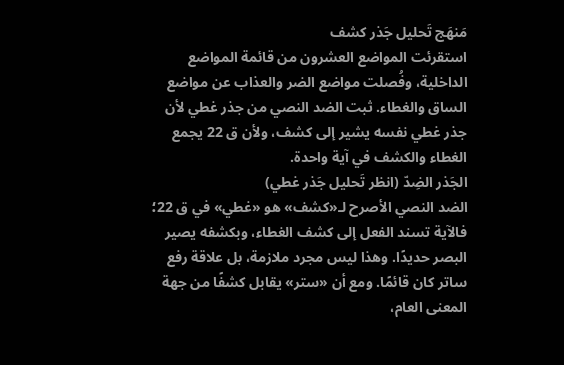مَنهَج تَحليل جَذر كشف
استقرئت المواضع العشرون من قائمة المواضع الداخلية، وفُصلت مواضع الضر والعذاب عن مواضع الساق والغطاء. ثبت الضد النصي من جذر غطي لأن جذر غطي نفسه يشير إلى كشف، ولأن ق 22 يجمع الغطاء والكشف في آية واحدة.
الجَذر الضِدّ (انظر تَحليل جَذر غطي)
الضد النصي الأصرح لـ«كشف» هو «غطي» في ق 22؛ فالآية تسند الفعل إلى كشف الغطاء، وبكشفه يصير البصر حديدًا. وهذا ليس مجرد ملازمة، بل علاقة رفع ساتر كان قائمًا. ومع أن «ستر» يقابل كشفًا من جهة المعنى العام،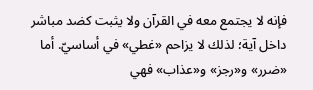فإنه لا يجتمع معه في القرآن ولا يثبت كضد مباشر داخل آية؛ لذلك لا يزاحم «غطي» في أساسيّ. أما «ضرر» و«رجز» و«عذاب» فهي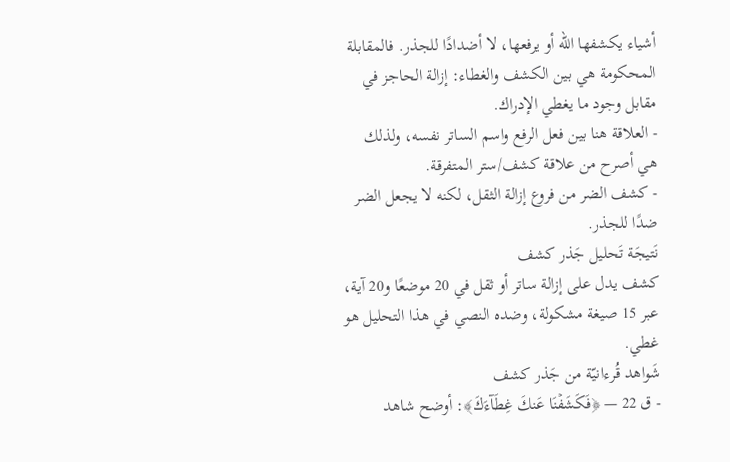أشياء يكشفها الله أو يرفعها، لا أضدادًا للجذر. فالمقابلة المحكومة هي بين الكشف والغطاء: إزالة الحاجز في مقابل وجود ما يغطي الإدراك.
- العلاقة هنا بين فعل الرفع واسم الساتر نفسه، ولذلك هي أصرح من علاقة كشف/ستر المتفرقة.
- كشف الضر من فروع إزالة الثقل، لكنه لا يجعل الضر ضدًا للجذر.
نَتيجَة تَحليل جَذر كشف
كشف يدل على إزالة ساتر أو ثقل في 20 موضعًا و20 آية، عبر 15 صيغة مشكولة، وضده النصي في هذا التحليل هو غطي.
شَواهد قُرءانيّة من جَذر كشف
- ق 22 — ﴿فَكَشَفۡنَا عَنكَ غِطَآءَكَ﴾: أوضح شاهد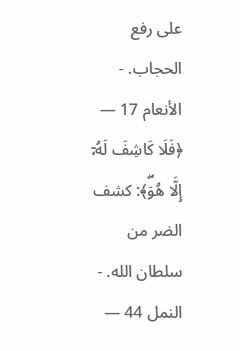على رفع الحجاب. - الأنعام 17 — ﴿فَلَا كَاشِفَ لَهُۥٓ إِلَّا هُوَۖ﴾: كشف الضر من سلطان الله. - النمل 44 —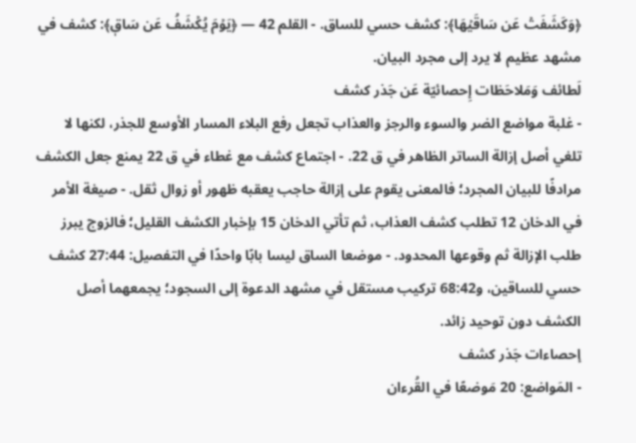﴿وَكَشَفَتۡ عَن سَاقَيۡهَا﴾: كشف حسي للساق. - القلم 42 — ﴿يَوۡمَ يُكۡشَفُ عَن سَاقٖ﴾: كشف في مشهد عظيم لا يرد إلى مجرد البيان.
لَطائف وَمَلاحَظات إِحصائيّة عَن جَذر كشف
- غلبة مواضع الضر والسوء والرجز والعذاب تجعل رفع البلاء المسار الأوسع للجذر، لكنها لا تلغي أصل إزالة الساتر الظاهر في ق 22. - اجتماع كشف مع غطاء في ق 22 يمنع جعل الكشف مرادفًا للبيان المجرد؛ فالمعنى يقوم على إزالة حاجب يعقبه ظهور أو زوال ثقل. - صيغة الأمر في الدخان 12 تطلب كشف العذاب، ثم تأتي الدخان 15 بإخبار الكشف القليل؛ فالزوج يبرز طلب الإزالة ثم وقوعها المحدود. - موضعا الساق ليسا بابًا واحدًا في التفصيل: 27:44 كشف حسي للساقين، و68:42 تركيب مستقل في مشهد الدعوة إلى السجود؛ يجمعهما أصل الكشف دون توحيد زائد.
إحصاءات جَذر كشف
- المَواضع: 20 مَوضعًا في القُرءان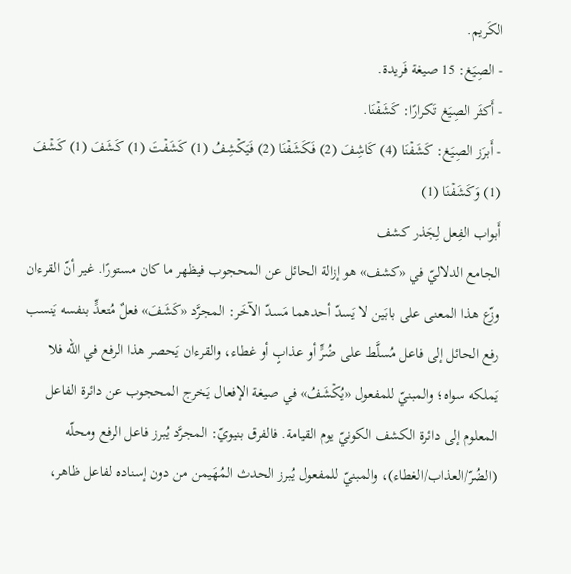الكَريم.
- الصِيَغ: 15 صيغة فَريدة.
- أَكثَر الصِيَغ تَكرارًا: كَشَفۡنَا.
- أَبرَز الصِيَغ: كَشَفۡنَا (4) كَاشِفَ (2) فَكَشَفۡنَا (2) فَيَكۡشِفُ (1) كَشَفۡتَ (1) كَشَفَ (1) كَشۡفَ (1) وَكَشَفۡنَا (1)
أَبواب الفِعل لِجَذر كشف
الجامع الدلاليّ في «كشف» هو إزالة الحائل عن المحجوب فيظهر ما كان مستورًا. غير أنّ القرءان وزّع هذا المعنى على بابَين لا يَسدّ أحدهما مَسدّ الآخَر: المجرَّد «كَشَفَ» فعلٌ مُتعدٍّ بنفسه يَنسب رفع الحائل إلى فاعل مُسلَّط على ضُرٍّ أو عذابٍ أو غطاء، والقرءان يَحصر هذا الرفع في الله فلا يَملكه سواه؛ والمبنيّ للمفعول «يُكۡشَفُ» في صيغة الإفعال يَخرج المحجوب عن دائرة الفاعل المعلوم إلى دائرة الكشف الكونيّ يوم القيامة. فالفرق بنيويّ: المجرَّد يُبرز فاعل الرفع ومحلّه (الضُرّ/العذاب/الغطاء)، والمبنيّ للمفعول يُبرز الحدث المُهَيمن من دون إسناده لفاعل ظاهر،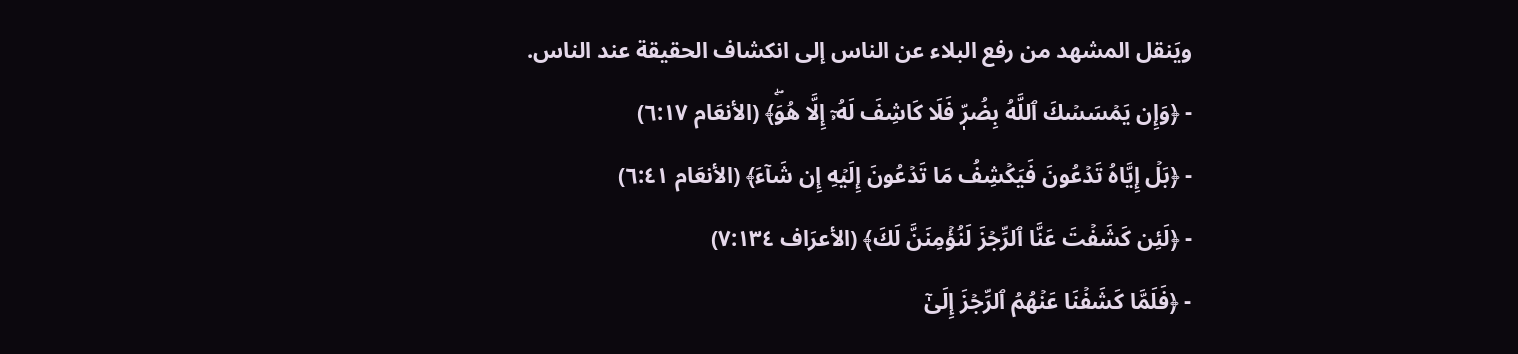ويَنقل المشهد من رفع البلاء عن الناس إلى انكشاف الحقيقة عند الناس.
- ﴿وَإِن يَمۡسَسۡكَ ٱللَّهُ بِضُرّٖ فَلَا كَاشِفَ لَهُۥٓ إِلَّا هُوَۖ﴾ (الأنعَام ٦:١٧)
- ﴿بَلۡ إِيَّاهُ تَدۡعُونَ فَيَكۡشِفُ مَا تَدۡعُونَ إِلَيۡهِ إِن شَآءَ﴾ (الأنعَام ٦:٤١)
- ﴿لَئِن كَشَفۡتَ عَنَّا ٱلرِّجۡزَ لَنُؤۡمِنَنَّ لَكَ﴾ (الأعرَاف ٧:١٣٤)
- ﴿فَلَمَّا كَشَفۡنَا عَنۡهُمُ ٱلرِّجۡزَ إِلَىٰٓ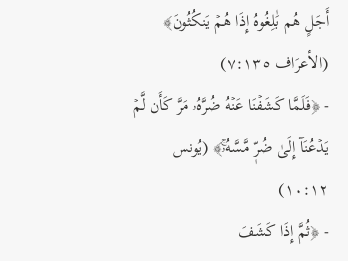أَجَلٍ هُم بَٰلِغُوهُ إِذَا هُمۡ يَنكُثُونَ﴾ (الأعرَاف ٧:١٣٥)
- ﴿فَلَمَّا كَشَفۡنَا عَنۡهُ ضُرَّهُۥ مَرَّ كَأَن لَّمۡ يَدۡعُنَآ إِلَىٰ ضُرّٖ مَّسَّهُۥۚ﴾ (يُونس ١٠:١٢)
- ﴿ثُمَّ إِذَا كَشَفَ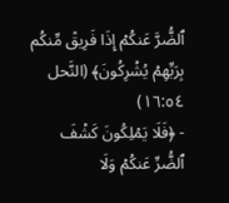ٱلضُّرَّ عَنكُمۡ إِذَا فَرِيقٞ مِّنكُم بِرَبِّهِمۡ يُشۡرِكُونَ﴾ (النَّحل ١٦:٥٤)
- ﴿فَلَا يَمۡلِكُونَ كَشۡفَ ٱلضُّرِّ عَنكُمۡ وَلَا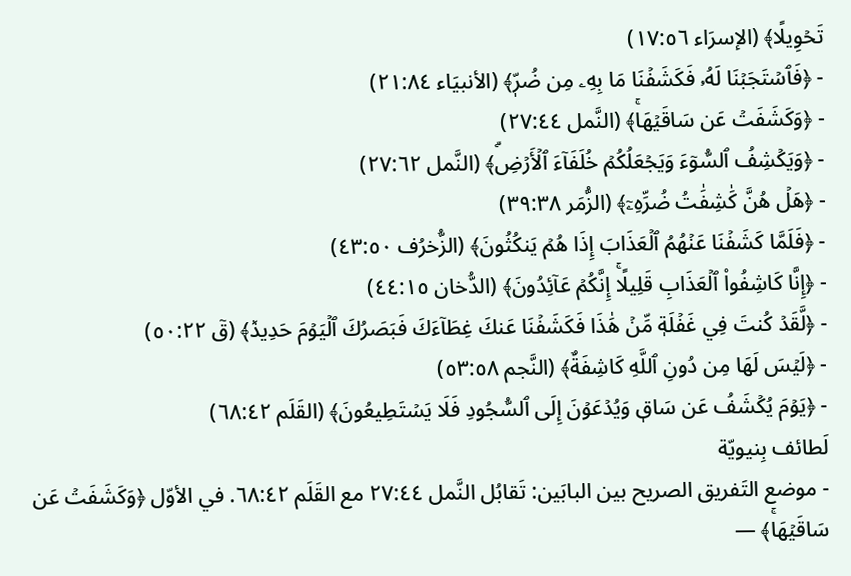تَحۡوِيلًا﴾ (الإسرَاء ١٧:٥٦)
- ﴿فَٱسۡتَجَبۡنَا لَهُۥ فَكَشَفۡنَا مَا بِهِۦ مِن ضُرّٖ﴾ (الأنبيَاء ٢١:٨٤)
- ﴿وَكَشَفَتۡ عَن سَاقَيۡهَاۚ﴾ (النَّمل ٢٧:٤٤)
- ﴿وَيَكۡشِفُ ٱلسُّوٓءَ وَيَجۡعَلُكُمۡ خُلَفَآءَ ٱلۡأَرۡضِۗ﴾ (النَّمل ٢٧:٦٢)
- ﴿هَلۡ هُنَّ كَٰشِفَٰتُ ضُرِّهِۦٓ﴾ (الزُّمَر ٣٩:٣٨)
- ﴿فَلَمَّا كَشَفۡنَا عَنۡهُمُ ٱلۡعَذَابَ إِذَا هُمۡ يَنكُثُونَ﴾ (الزُّخرُف ٤٣:٥٠)
- ﴿إِنَّا كَاشِفُواْ ٱلۡعَذَابِ قَلِيلًاۚ إِنَّكُمۡ عَآئِدُونَ﴾ (الدُّخان ٤٤:١٥)
- ﴿لَّقَدۡ كُنتَ فِي غَفۡلَةٖ مِّنۡ هَٰذَا فَكَشَفۡنَا عَنكَ غِطَآءَكَ فَبَصَرُكَ ٱلۡيَوۡمَ حَدِيدٞ﴾ (قٓ ٥٠:٢٢)
- ﴿لَيۡسَ لَهَا مِن دُونِ ٱللَّهِ كَاشِفَةٌ﴾ (النَّجم ٥٣:٥٨)
- ﴿يَوۡمَ يُكۡشَفُ عَن سَاقٖ وَيُدۡعَوۡنَ إِلَى ٱلسُّجُودِ فَلَا يَسۡتَطِيعُونَ﴾ (القَلَم ٦٨:٤٢)
لَطائف بِنيويّة
- موضع التَفريق الصريح بين البابَين: تَقابُل النَّمل ٢٧:٤٤ مع القَلَم ٦٨:٤٢. في الأوّل ﴿وَكَشَفَتۡ عَن سَاقَيۡهَاۚ﴾ —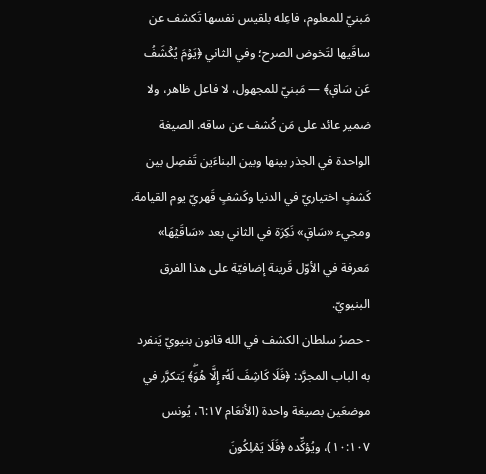مَبنيّ للمعلوم، فاعِله بلقيس نفسها تَكشف عن ساقَيها لتَخوض الصرح؛ وفي الثاني ﴿يَوۡمَ يُكۡشَفُ عَن سَاقٖ﴾ — مَبنيّ للمجهول، لا فاعل ظاهر، ولا ضمير عائد على مَن كُشف عن ساقه. الصيغة الواحدة في الجذر بينها وبين البناءَين تَفصِل بين كَشفٍ اختياريّ في الدنيا وكَشفٍ قَهريّ يوم القيامة. ومجيء «سَاقٖ» نَكِرَة في الثاني بعد «سَاقَيۡهَا» مَعرفة في الأوّل قَرينة إضافيّة على هذا الفرق البنيويّ.
- حصرُ سلطان الكشف في الله قانون بنيويّ يَنفرد به الباب المجرَّد: ﴿فَلَا كَاشِفَ لَهُۥٓ إِلَّا هُوَۖ﴾ يَتكرَّر في موضعَين بصيغة واحدة (الأنعَام ٦:١٧، يُونس ١٠:١٠٧)، ويُؤكِّده ﴿فَلَا يَمۡلِكُونَ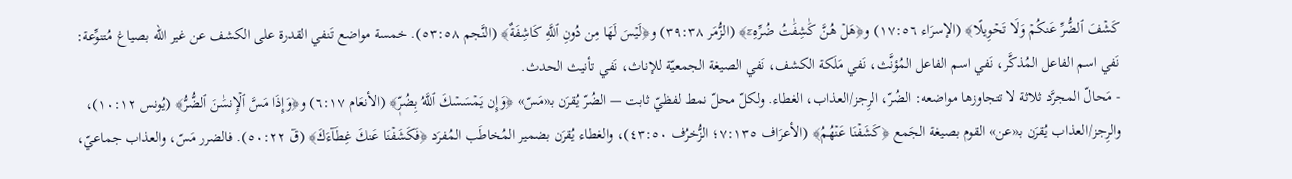كَشۡفَ ٱلضُّرِّ عَنكُمۡ وَلَا تَحۡوِيلًا﴾ (الإسرَاء ١٧:٥٦) و﴿هَلۡ هُنَّ كَٰشِفَٰتُ ضُرِّهِۦٓ﴾ (الزُّمَر ٣٩:٣٨) و﴿لَيۡسَ لَهَا مِن دُونِ ٱللَّهِ كَاشِفَةٌ﴾ (النَّجم ٥٣:٥٨). خمسة مواضع تَنفي القدرة على الكشف عن غير الله بصياغ مُتنوِّعة: نَفي اسم الفاعل المُذكَّر، نَفي اسم الفاعل المُؤنَّث، نَفي مَلَكة الكشف، نَفي الصيغة الجمعيّة للإناث، نَفي تأنيث الحدث.
- مَحالّ المجرَّد ثلاثة لا تتجاوزها مواضعه: الضُرّ، الرِجز/العذاب، الغطاء. ولكلّ محلّ نمط لفظيّ ثابت — الضُرّ يُقرَن بـ«مَسّ» ﴿وَإِن يَمۡسَسۡكَ ٱللَّهُ بِضُرّٖ﴾ (الأنعَام ٦:١٧) و﴿وَإِذَا مَسَّ ٱلۡإِنسَٰنَ ٱلضُّرُّ﴾ (يُونس ١٠:١٢)، والرِجز/العذاب يُقرَن بـ«عن» القوم بصيغة الجَمع ﴿كَشَفۡنَا عَنۡهُمُ﴾ (الأعرَاف ٧:١٣٥؛ الزُّخرُف ٤٣:٥٠)، والغطاء يُقرَن بضمير المُخاطَب المُفرَد ﴿فَكَشَفۡنَا عَنكَ غِطَآءَكَ﴾ (قٓ ٥٠:٢٢). فالضرر مَسّ، والعذاب جماعيّ،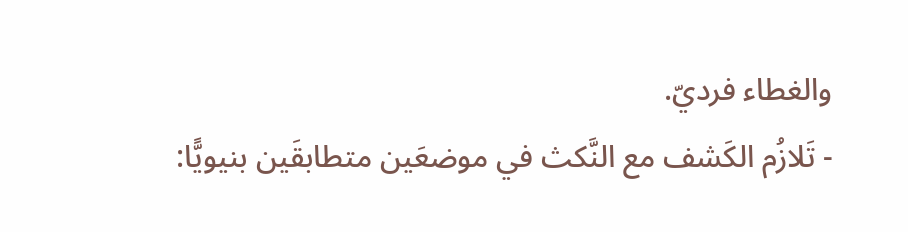والغطاء فرديّ.
- تَلازُم الكَشف مع النَّكث في موضعَين متطابقَين بنيويًّا: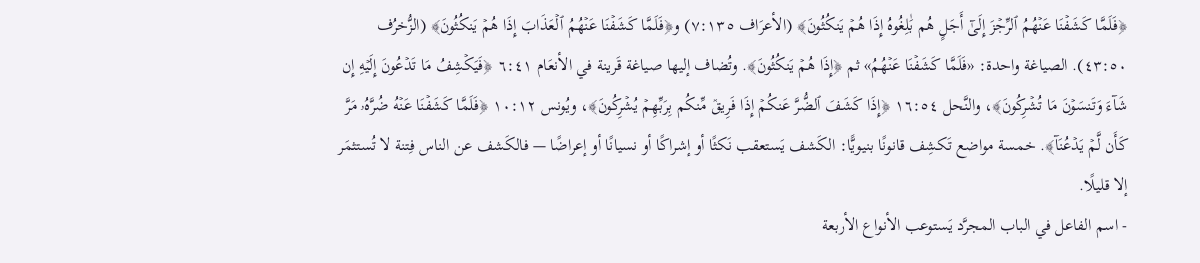﴿فَلَمَّا كَشَفۡنَا عَنۡهُمُ ٱلرِّجۡزَ إِلَىٰٓ أَجَلٍ هُم بَٰلِغُوهُ إِذَا هُمۡ يَنكُثُونَ﴾ (الأعرَاف ٧:١٣٥) و﴿فَلَمَّا كَشَفۡنَا عَنۡهُمُ ٱلۡعَذَابَ إِذَا هُمۡ يَنكُثُونَ﴾ (الزُّخرُف ٤٣:٥٠). الصياغة واحدة: «فَلَمَّا كَشَفۡنَا عَنۡهُمُ» ثم ﴿إِذَا هُمۡ يَنكُثُونَ﴾. وتُضاف إليها صياغة قَرينة في الأنعَام ٦:٤١ ﴿فَيَكۡشِفُ مَا تَدۡعُونَ إِلَيۡهِ إِن شَآءَ وَتَنسَوۡنَ مَا تُشۡرِكُونَ﴾، والنَّحل ١٦:٥٤ ﴿إِذَا كَشَفَ ٱلضُّرَّ عَنكُمۡ إِذَا فَرِيقٞ مِّنكُم بِرَبِّهِمۡ يُشۡرِكُونَ﴾، ويُونس ١٠:١٢ ﴿فَلَمَّا كَشَفۡنَا عَنۡهُ ضُرَّهُۥ مَرَّ كَأَن لَّمۡ يَدۡعُنَآ﴾. خمسة مواضع تَكشِف قانونًا بنيويًّا: الكَشف يَستعقب نَكثًا أو إشراكًا أو نسيانًا أو إعراضًا — فالكَشف عن الناس فِتنة لا تُستثمَر إلا قليلًا.
- اسم الفاعل في الباب المجرَّد يَستوعب الأنواع الأربعة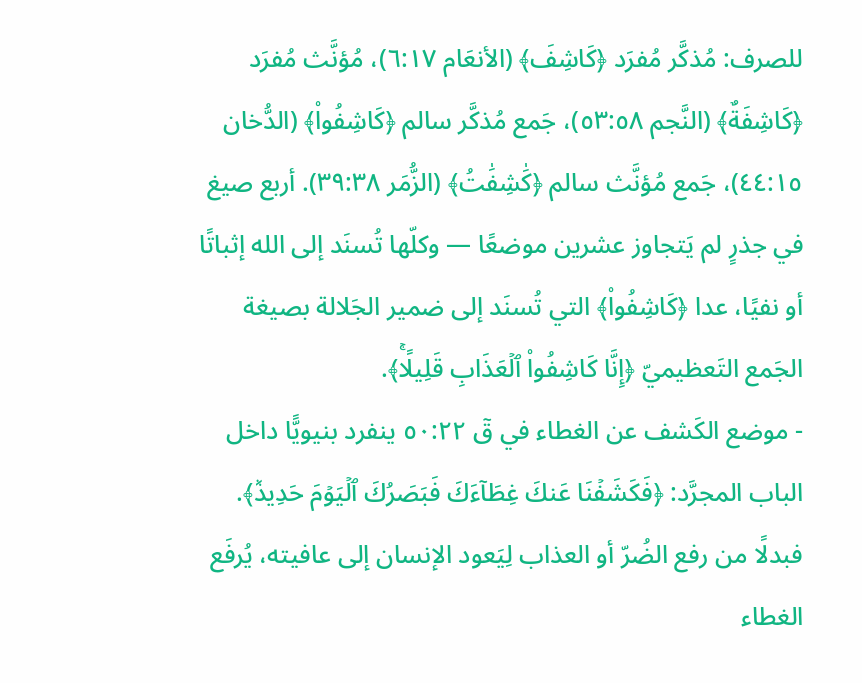للصرف: مُذكَّر مُفرَد ﴿كَاشِفَ﴾ (الأنعَام ٦:١٧)، مُؤنَّث مُفرَد ﴿كَاشِفَةٌ﴾ (النَّجم ٥٣:٥٨)، جَمع مُذكَّر سالم ﴿كَاشِفُواْ﴾ (الدُّخان ٤٤:١٥)، جَمع مُؤنَّث سالم ﴿كَٰشِفَٰتُ﴾ (الزُّمَر ٣٩:٣٨). أربع صيغ في جذرٍ لم يَتجاوز عشرين موضعًا — وكلّها تُسنَد إلى الله إثباتًا أو نفيًا، عدا ﴿كَاشِفُواْ﴾ التي تُسنَد إلى ضمير الجَلالة بصيغة الجَمع التَعظيميّ ﴿إِنَّا كَاشِفُواْ ٱلۡعَذَابِ قَلِيلًاۚ﴾.
- موضع الكَشف عن الغطاء في قٓ ٥٠:٢٢ ينفرد بنيويًّا داخل الباب المجرَّد: ﴿فَكَشَفۡنَا عَنكَ غِطَآءَكَ فَبَصَرُكَ ٱلۡيَوۡمَ حَدِيدٞ﴾. فبدلًا من رفع الضُرّ أو العذاب لِيَعود الإنسان إلى عافيته، يُرفَع الغطاء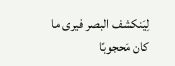لِيَنكشف البصر فيرى ما كان مَحجوبًا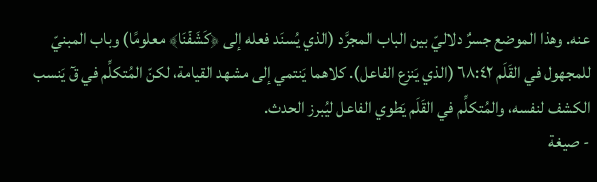عنه. وهذا الموضع جسرٌ دلاليّ بين الباب المجرَّد (الذي يُسنَد فعله إلى ﴿كَشَفۡنَا﴾ معلومًا) وباب المبنيّ للمجهول في القَلَم ٦٨:٤٢ (الذي يَنزع الفاعل). كلاهما يَنتمي إلى مشهد القيامة، لكنّ المُتكلِّم في قٓ يَنسب الكشف لنفسه، والمُتكلِّم في القَلَم يَطوي الفاعل ليُبرز الحدث.
- صيغة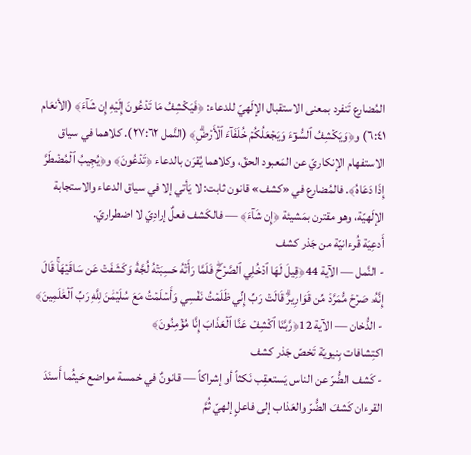المُضارع تَنفرد بمعنى الاستقبال الإلَهيّ للدعاء: ﴿فَيَكۡشِفُ مَا تَدۡعُونَ إِلَيۡهِ إِن شَآءَ﴾ (الأنعَام ٦:٤١) و﴿وَيَكۡشِفُ ٱلسُّوٓءَ وَيَجۡعَلُكُمۡ خُلَفَآءَ ٱلۡأَرۡضِۗ﴾ (النَّمل ٢٧:٦٢). كلاهما في سياق الاستفهام الإنكاريّ عن المَعبود الحقّ، وكلاهما يُقرَن بالدعاء ﴿تَدۡعُونَ﴾ و﴿يُجِيبُ ٱلۡمُضۡطَرَّ إِذَا دَعَاهُ﴾. فالمُضارع في «كشف» قانون ثابت: لا يَأتي إلا في سياق الدعاء والاستجابة الإلَهيّة، وهو مقترن بمَشيئة ﴿إِن شَآءَ﴾ — فالكَشف فعلٌ إرادِيّ لا اضطراريّ.
أَدعِيَة قُرءانيّة من جَذر كشف
- النَّمل — الآية 44﴿قِيلَ لَهَا ٱدۡخُلِي ٱلصَّرۡحَۖ فَلَمَّا رَأَتۡهُ حَسِبَتۡهُ لُجَّةٗ وَكَشَفَتۡ عَن سَاقَيۡهَاۚ قَالَ إِنَّهُۥ صَرۡحٞ مُّمَرَّدٞ مِّن قَوَارِيرَۗ قَالَتۡ رَبِّ إِنِّي ظَلَمۡتُ نَفۡسِي وَأَسۡلَمۡتُ مَعَ سُلَيۡمَٰنَ لِلَّهِ رَبِّ ٱلۡعَٰلَمِينَ﴾
- الدُّخان — الآية 12﴿رَّبَّنَا ٱكۡشِفۡ عَنَّا ٱلۡعَذَابَ إِنَّا مُؤۡمِنُونَ﴾
اكتِشافات بِنيويّة تَخصّ جَذر كشف
- كَشف الضُّرّ عن الناس يَستعقِب نَكثاً أو إشراكاً — قانونٌ في خمسة مواضع حَيثُما أَسنَدَ القرءان كَشفَ الضُّرّ والعَذاب إلى فاعلٍ إلهيّ ثُمَّ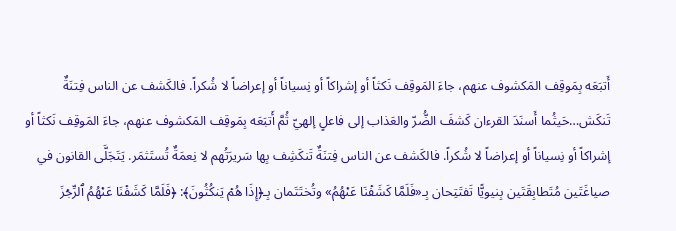أَتبَعَه بِمَوقِف المَكشوف عنهم، جاءَ المَوقِف نَكثاً أو إشراكاً أو نِسياناً أو إعراضاً لا شُكراً. فالكَشف عن الناس فِتنَةٌ تَنكَش…حَيثُما أَسنَدَ القرءان كَشفَ الضُّرّ والعَذاب إلى فاعلٍ إلهيّ ثُمَّ أَتبَعَه بِمَوقِف المَكشوف عنهم، جاءَ المَوقِف نَكثاً أو إشراكاً أو نِسياناً أو إعراضاً لا شُكراً. فالكَشف عن الناس فِتنَةٌ تَنكَشِف بِها سَريرَتُهم لا نِعمَةٌ تُستَثمَر. يَتَجَلَّى القانون في صياغَتَين مُتَطابِقَتَين بِنيويًّا تَفتَتِحان بِـ«فَلَمَّا كَشَفۡنَا عَنۡهُمُ» وتُختَتَمان بِـ﴿إِذَا هُمۡ يَنكُثُونَ﴾: ﴿فَلَمَّا كَشَفۡنَا عَنۡهُمُ ٱلرِّجۡزَ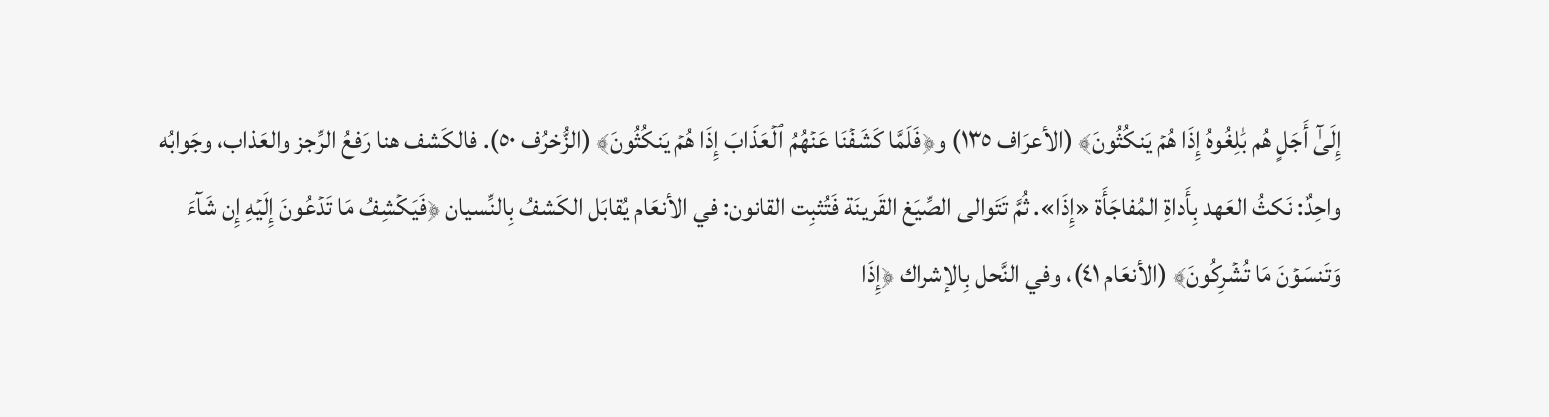إِلَىٰٓ أَجَلٍ هُم بَٰلِغُوهُ إِذَا هُمۡ يَنكُثُونَ﴾ (الأعرَاف ١٣٥) و﴿فَلَمَّا كَشَفۡنَا عَنۡهُمُ ٱلۡعَذَابَ إِذَا هُمۡ يَنكُثُونَ﴾ (الزُّخرُف ٥٠). فالكَشف هنا رَفعُ الرِّجز والعَذاب، وجَوابُه واحِدٌ: نَكثُ العَهد بِأَداةِ المُفاجَأَة «إِذَا». ثُمَّ تَتَوالى الصِّيَغ القَرينَة فَتُثبِت القانون: في الأنعَام يُقابَل الكَشفُ بِالنِّسيان ﴿فَيَكۡشِفُ مَا تَدۡعُونَ إِلَيۡهِ إِن شَآءَ وَتَنسَوۡنَ مَا تُشۡرِكُونَ﴾ (الأنعَام ٤١)، وفي النَّحل بِالإشراك ﴿إِذَا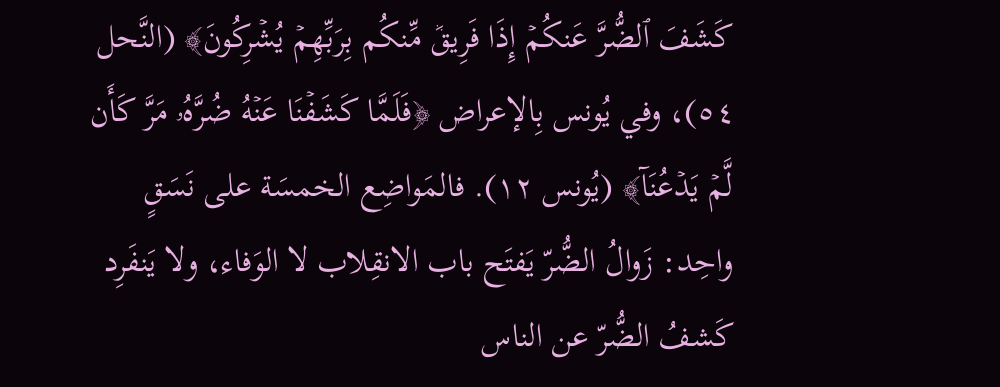كَشَفَ ٱلضُّرَّ عَنكُمۡ إِذَا فَرِيقٞ مِّنكُم بِرَبِّهِمۡ يُشۡرِكُونَ﴾ (النَّحل ٥٤)، وفي يُونس بِالإعراض ﴿فَلَمَّا كَشَفۡنَا عَنۡهُ ضُرَّهُۥ مَرَّ كَأَن لَّمۡ يَدۡعُنَآ﴾ (يُونس ١٢). فالمَواضِع الخمسَة على نَسَقٍ واحِد: زَوالُ الضُّرّ يَفتَح باب الانقِلاب لا الوَفاء، ولا يَنفَرِد كَشفُ الضُّرّ عن الناس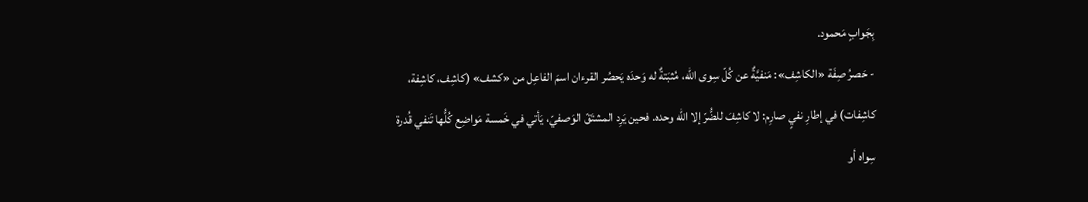بِجَوابٍ مَحمود.
- حَصرُ صِفَة «الكاشِف»: مَنفيَّةٌ عن كُلّ سِوى الله، مُثبَتةٌ له وَحدَه يَحصُر القرءان اسمَ الفاعِل من «كشف» (كاشِف، كاشِفة، كاشِفات) في إطارِ نفيٍ صارِم: لا كاشِفَ للضُّرّ إلا الله وحده. فحين يَرِد المشتَقّ الوَصفيّ، يَأتي في خَمسة مَواضِع كُلُّها تَنفي قُدرة سِواه أو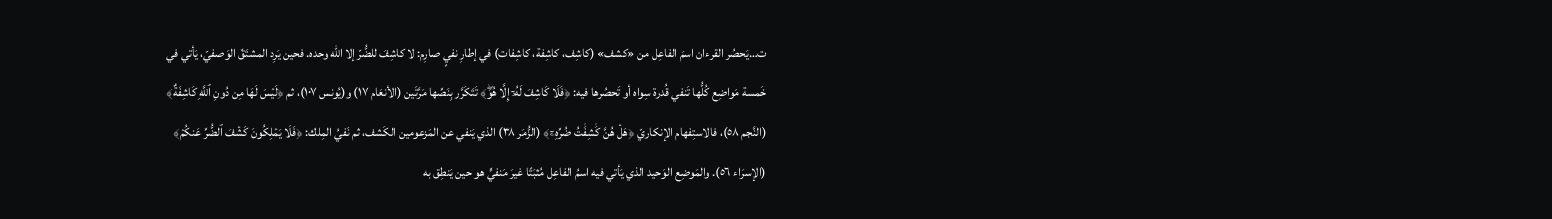ت…يَحصُر القرءان اسمَ الفاعِل من «كشف» (كاشِف، كاشِفة، كاشِفات) في إطارِ نفيٍ صارِم: لا كاشِفَ للضُّرّ إلا الله وحده. فحين يَرِد المشتَقّ الوَصفيّ، يَأتي في خَمسة مَواضِع كُلُّها تَنفي قُدرة سِواه أو تَحصُرها فيه: ﴿فَلَا كَاشِفَ لَهُۥٓ إِلَّا هُوَۖ﴾ تَتَكَرَّر بِنَصِّها مَرَّتَين (الأنعَام ١٧) و(يُونس ١٠٧)، ثم ﴿لَيۡسَ لَهَا مِن دُونِ ٱللَّهِ كَاشِفَةٌ﴾ (النَّجم ٥٨)، فالاستِفهام الإنكاريّ ﴿هَلۡ هُنَّ كَٰشِفَٰتُ ضُرِّهِۦٓ﴾ (الزُّمَر ٣٨) الذي يَنفي عن المَزعومين الكَشف، ثم نَفيُ المِلك: ﴿فَلَا يَمۡلِكُونَ كَشۡفَ ٱلضُّرِّ عَنكُمۡ﴾ (الإسرَاء ٥٦). والمَوضِع الوَحيد الذي يَأتي فيه اسمُ الفاعِل مُثبَتًا غيرَ مَنفيٍّ هو حين يَنطِق به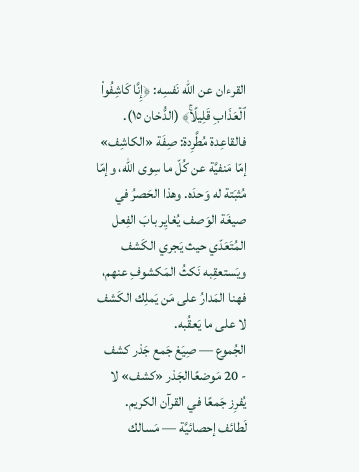القرءان عن الله نَفسِه: ﴿إِنَّا كَاشِفُواْ ٱلۡعَذَابِ قَلِيلًاۚ﴾ (الدُّخان ١٥). فالقاعِدة مُطَّرِدة: صِفَة «الكاشِف» إمّا مَنفيَّة عن كُلّ ما سِوى الله، وإمّا مُثبَتة له وَحدَه. وهذا الحَصرُ في صيغَة الوَصف يُغايِر بابَ الفِعل المُتَعَدّي حيث يَجري الكَشف ويَستعقِبه نَكثُ المَكشوفِ عنهم، فهنا المَدارُ على مَن يَملِك الكَشف لا على ما يَعقُبه.
الجُموع — صِيَغ جَمع جَذر كشف
- 20 مَوضعًاالجَذر «كشف» لا يُفرِز جَمعًا في القرآن الكريم.
لَطائف إحصائيَّة — مَسالك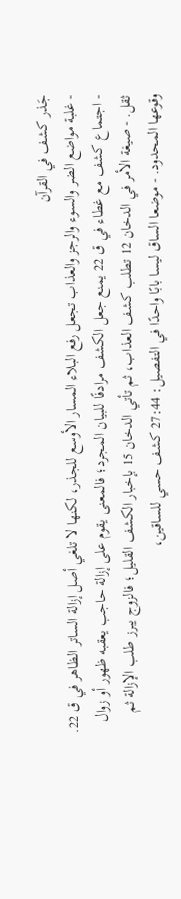جَذر كشف في القرآن
- غلبة مواضع الضر والسوء والرجز والعذاب تجعل رفع البلاء المسار الأوسع للجذر، لكنها لا تلغي أصل إزالة الساتر الظاهر في ق 22. - اجتماع كشف مع غطاء في ق 22 يمنع جعل الكشف مرادفًا للبيان المجرد؛ فالمعنى يقوم على إزالة حاجب يعقبه ظهور أو زوال ثقل. - صيغة الأمر في الدخان 12 تطلب كشف العذاب، ثم تأتي الدخان 15 بإخبار الكشف القليل؛ فالزوج يبرز طلب الإزالة ثم وقوعها المحدود. - موضعا الساق ليسا بابًا واحدًا في التفصيل: 27:44 كشف حسي للساقين،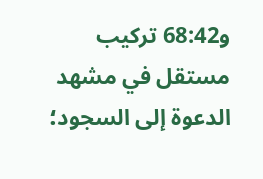و68:42 تركيب مستقل في مشهد الدعوة إلى السجود؛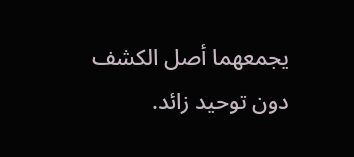يجمعهما أصل الكشف دون توحيد زائد.